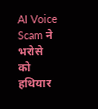AI Voice Scam ने भरोसे को हथियार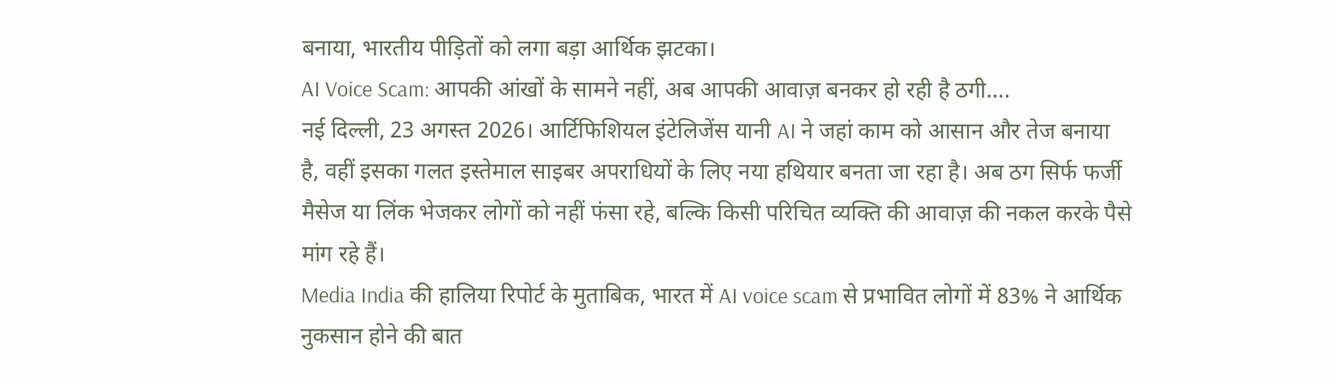बनाया, भारतीय पीड़ितों को लगा बड़ा आर्थिक झटका।
AI Voice Scam: आपकी आंखों के सामने नहीं, अब आपकी आवाज़ बनकर हो रही है ठगी….
नई दिल्ली, 23 अगस्त 2026। आर्टिफिशियल इंटेलिजेंस यानी AI ने जहां काम को आसान और तेज बनाया है, वहीं इसका गलत इस्तेमाल साइबर अपराधियों के लिए नया हथियार बनता जा रहा है। अब ठग सिर्फ फर्जी मैसेज या लिंक भेजकर लोगों को नहीं फंसा रहे, बल्कि किसी परिचित व्यक्ति की आवाज़ की नकल करके पैसे मांग रहे हैं।
Media India की हालिया रिपोर्ट के मुताबिक, भारत में AI voice scam से प्रभावित लोगों में 83% ने आर्थिक नुकसान होने की बात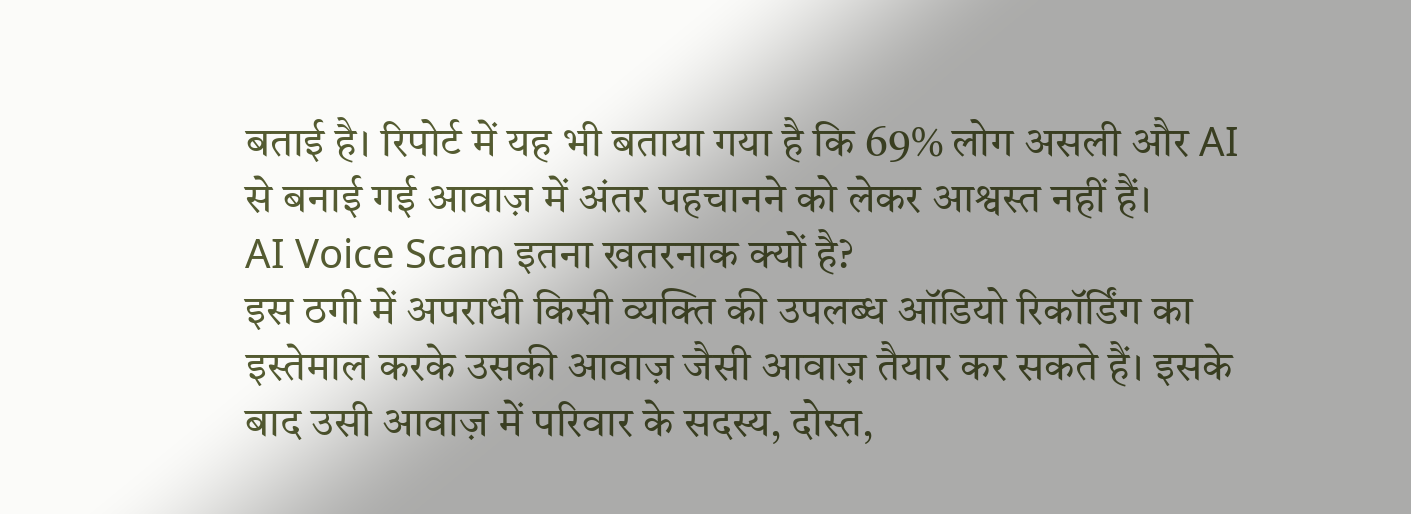बताई है। रिपोर्ट में यह भी बताया गया है कि 69% लोग असली और AI से बनाई गई आवाज़ में अंतर पहचानने को लेकर आश्वस्त नहीं हैं।
AI Voice Scam इतना खतरनाक क्यों है?
इस ठगी में अपराधी किसी व्यक्ति की उपलब्ध ऑडियो रिकॉर्डिंग का इस्तेमाल करके उसकी आवाज़ जैसी आवाज़ तैयार कर सकते हैं। इसके बाद उसी आवाज़ में परिवार के सदस्य, दोस्त,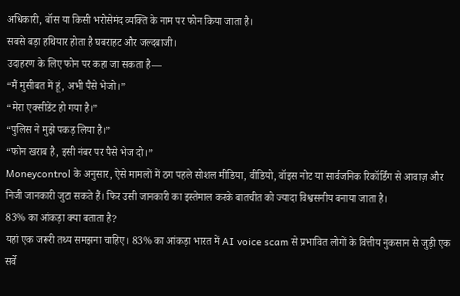अधिकारी, बॉस या किसी भरोसेमंद व्यक्ति के नाम पर फोन किया जाता है।
सबसे बड़ा हथियार होता है घबराहट और जल्दबाजी।
उदाहरण के लिए फोन पर कहा जा सकता है—
“मैं मुसीबत में हूं, अभी पैसे भेजो।”
“मेरा एक्सीडेंट हो गया है।”
“पुलिस ने मुझे पकड़ लिया है।”
“फोन खराब है, इसी नंबर पर पैसे भेज दो।”
Moneycontrol के अनुसार, ऐसे मामलों में ठग पहले सोशल मीडिया, वीडियो, वॉइस नोट या सार्वजनिक रिकॉर्डिंग से आवाज़ और निजी जानकारी जुटा सकते हैं। फिर उसी जानकारी का इस्तेमाल करके बातचीत को ज्यादा विश्वसनीय बनाया जाता है।
83% का आंकड़ा क्या बताता है?
यहां एक जरूरी तथ्य समझना चाहिए। 83% का आंकड़ा भारत में AI voice scam से प्रभावित लोगों के वित्तीय नुकसान से जुड़ी एक सर्वे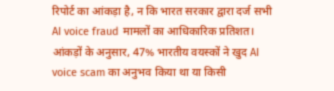रिपोर्ट का आंकड़ा है, न कि भारत सरकार द्वारा दर्ज सभी AI voice fraud मामलों का आधिकारिक प्रतिशत।
आंकड़ों के अनुसार, 47% भारतीय वयस्कों ने खुद AI voice scam का अनुभव किया था या किसी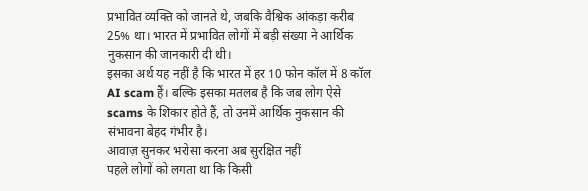प्रभावित व्यक्ति को जानते थे, जबकि वैश्विक आंकड़ा करीब 25% था। भारत में प्रभावित लोगों में बड़ी संख्या ने आर्थिक नुकसान की जानकारी दी थी।
इसका अर्थ यह नहीं है कि भारत में हर 10 फोन कॉल में 8 कॉल AI scam हैं। बल्कि इसका मतलब है कि जब लोग ऐसे scams के शिकार होते हैं, तो उनमें आर्थिक नुकसान की संभावना बेहद गंभीर है।
आवाज़ सुनकर भरोसा करना अब सुरक्षित नहीं
पहले लोगों को लगता था कि किसी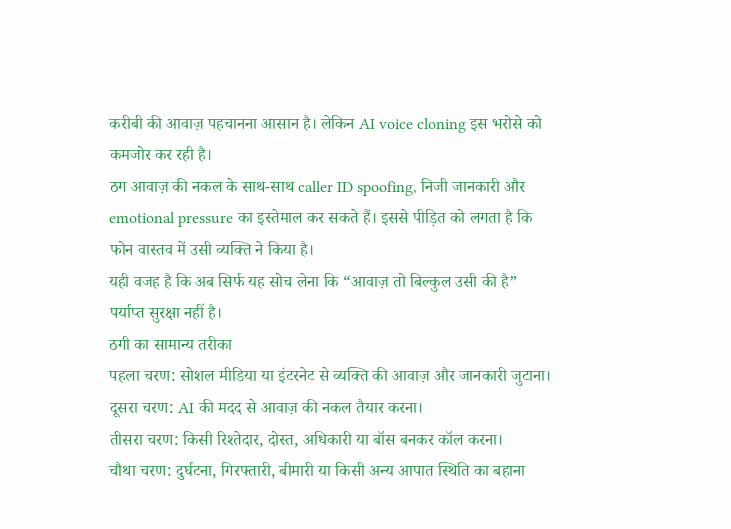करीबी की आवाज़ पहचानना आसान है। लेकिन AI voice cloning इस भरोसे को कमजोर कर रही है।
ठग आवाज़ की नकल के साथ-साथ caller ID spoofing, निजी जानकारी और emotional pressure का इस्तेमाल कर सकते हैं। इससे पीड़ित को लगता है कि फोन वास्तव में उसी व्यक्ति ने किया है।
यही वजह है कि अब सिर्फ यह सोच लेना कि “आवाज़ तो बिल्कुल उसी की है” पर्याप्त सुरक्षा नहीं है।
ठगी का सामान्य तरीका
पहला चरण: सोशल मीडिया या इंटरनेट से व्यक्ति की आवाज़ और जानकारी जुटाना।
दूसरा चरण: AI की मदद से आवाज़ की नकल तैयार करना।
तीसरा चरण: किसी रिश्तेदार, दोस्त, अधिकारी या बॉस बनकर कॉल करना।
चौथा चरण: दुर्घटना, गिरफ्तारी, बीमारी या किसी अन्य आपात स्थिति का बहाना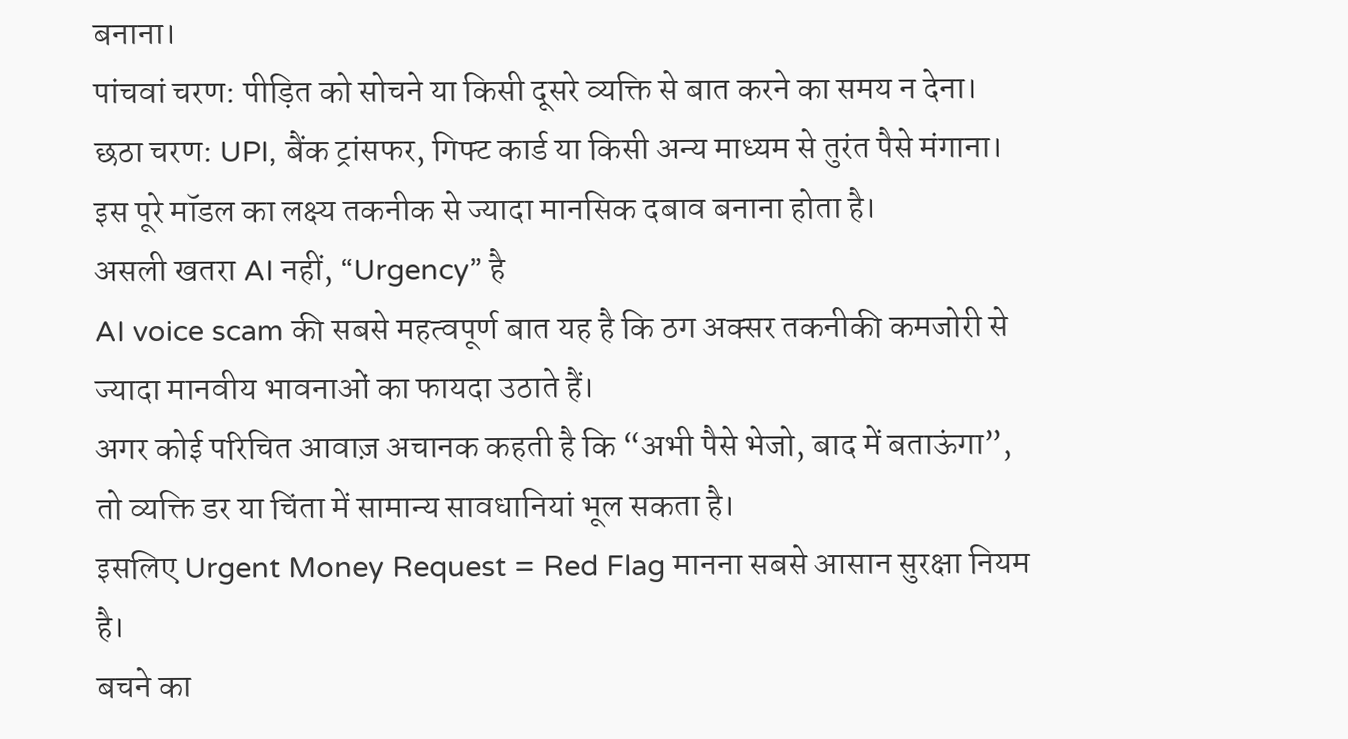बनाना।
पांचवां चरण: पीड़ित को सोचने या किसी दूसरे व्यक्ति से बात करने का समय न देना।
छठा चरण: UPI, बैंक ट्रांसफर, गिफ्ट कार्ड या किसी अन्य माध्यम से तुरंत पैसे मंगाना।
इस पूरे मॉडल का लक्ष्य तकनीक से ज्यादा मानसिक दबाव बनाना होता है।
असली खतरा AI नहीं, “Urgency” है
AI voice scam की सबसे महत्वपूर्ण बात यह है कि ठग अक्सर तकनीकी कमजोरी से ज्यादा मानवीय भावनाओं का फायदा उठाते हैं।
अगर कोई परिचित आवाज़ अचानक कहती है कि “अभी पैसे भेजो, बाद में बताऊंगा”, तो व्यक्ति डर या चिंता में सामान्य सावधानियां भूल सकता है।
इसलिए Urgent Money Request = Red Flag मानना सबसे आसान सुरक्षा नियम है।
बचने का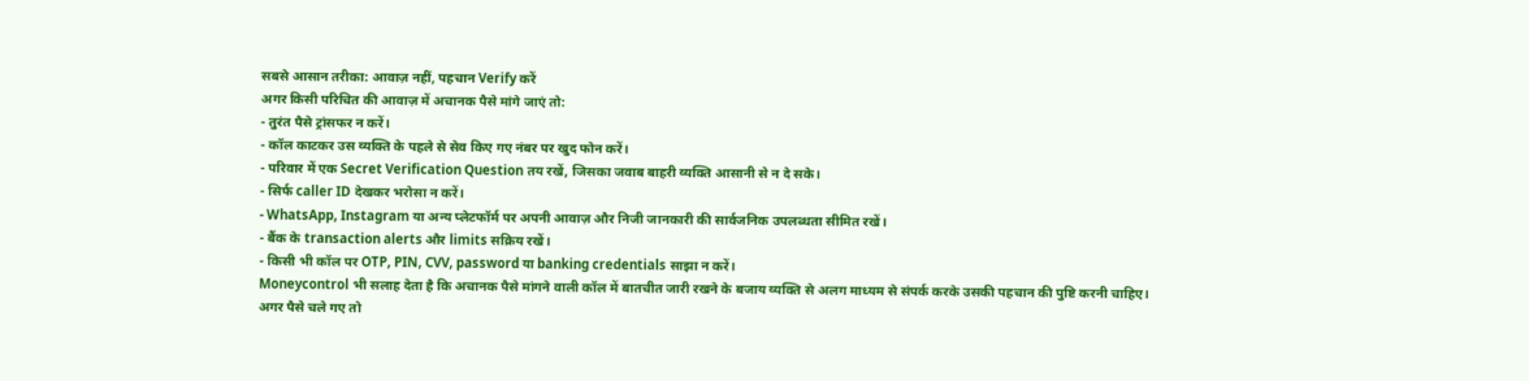सबसे आसान तरीका: आवाज़ नहीं, पहचान Verify करें
अगर किसी परिचित की आवाज़ में अचानक पैसे मांगे जाएं तो:
- तुरंत पैसे ट्रांसफर न करें।
- कॉल काटकर उस व्यक्ति के पहले से सेव किए गए नंबर पर खुद फोन करें।
- परिवार में एक Secret Verification Question तय रखें, जिसका जवाब बाहरी व्यक्ति आसानी से न दे सके।
- सिर्फ caller ID देखकर भरोसा न करें।
- WhatsApp, Instagram या अन्य प्लेटफॉर्म पर अपनी आवाज़ और निजी जानकारी की सार्वजनिक उपलब्धता सीमित रखें।
- बैंक के transaction alerts और limits सक्रिय रखें।
- किसी भी कॉल पर OTP, PIN, CVV, password या banking credentials साझा न करें।
Moneycontrol भी सलाह देता है कि अचानक पैसे मांगने वाली कॉल में बातचीत जारी रखने के बजाय व्यक्ति से अलग माध्यम से संपर्क करके उसकी पहचान की पुष्टि करनी चाहिए।
अगर पैसे चले गए तो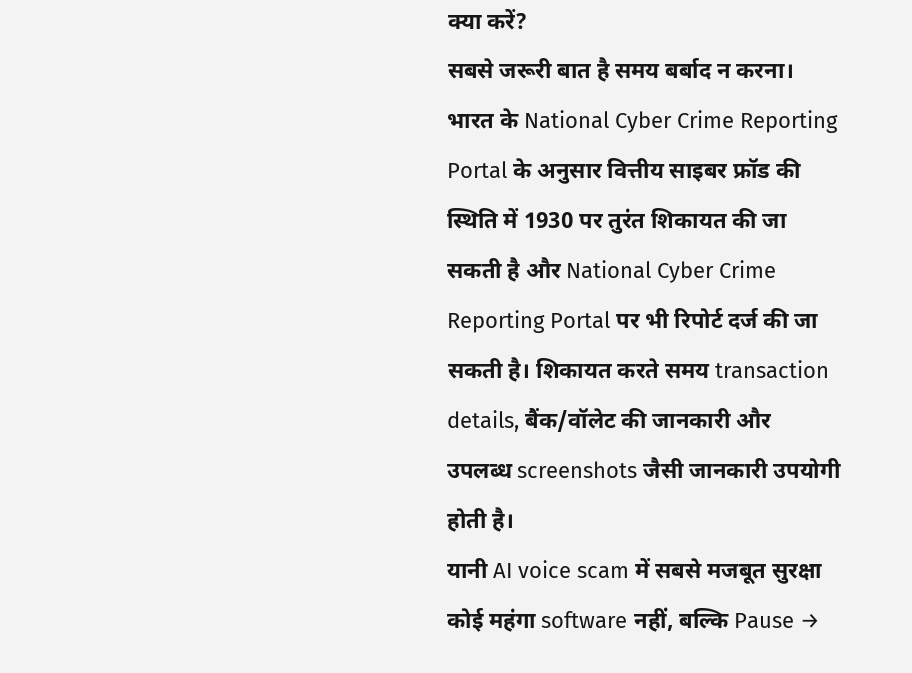क्या करें?
सबसे जरूरी बात है समय बर्बाद न करना।
भारत के National Cyber Crime Reporting Portal के अनुसार वित्तीय साइबर फ्रॉड की स्थिति में 1930 पर तुरंत शिकायत की जा सकती है और National Cyber Crime Reporting Portal पर भी रिपोर्ट दर्ज की जा सकती है। शिकायत करते समय transaction details, बैंक/वॉलेट की जानकारी और उपलब्ध screenshots जैसी जानकारी उपयोगी होती है।
यानी AI voice scam में सबसे मजबूत सुरक्षा कोई महंगा software नहीं, बल्कि Pause →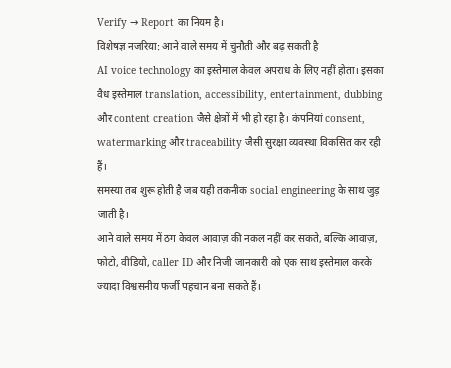Verify → Report का नियम है।
विशेषज्ञ नजरिया: आने वाले समय में चुनौती और बढ़ सकती है
AI voice technology का इस्तेमाल केवल अपराध के लिए नहीं होता। इसका वैध इस्तेमाल translation, accessibility, entertainment, dubbing और content creation जैसे क्षेत्रों में भी हो रहा है। कंपनियां consent, watermarking और traceability जैसी सुरक्षा व्यवस्था विकसित कर रही हैं।
समस्या तब शुरू होती है जब यही तकनीक social engineering के साथ जुड़ जाती है।
आने वाले समय में ठग केवल आवाज़ की नकल नहीं कर सकते, बल्कि आवाज़, फोटो, वीडियो, caller ID और निजी जानकारी को एक साथ इस्तेमाल करके ज्यादा विश्वसनीय फर्जी पहचान बना सकते हैं।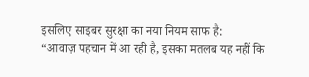इसलिए साइबर सुरक्षा का नया नियम साफ है:
“आवाज़ पहचान में आ रही है, इसका मतलब यह नहीं कि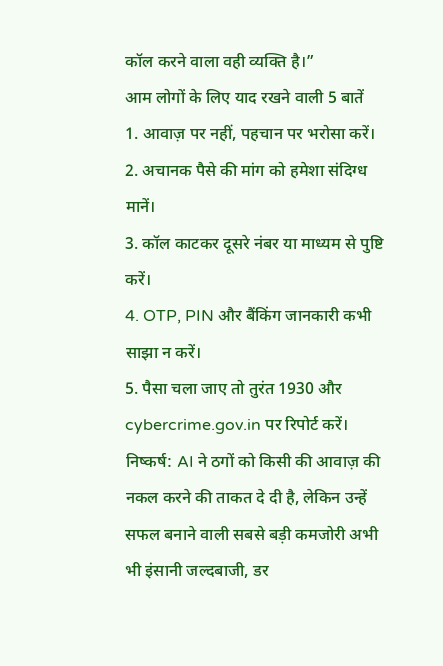कॉल करने वाला वही व्यक्ति है।”
आम लोगों के लिए याद रखने वाली 5 बातें
1. आवाज़ पर नहीं, पहचान पर भरोसा करें।
2. अचानक पैसे की मांग को हमेशा संदिग्ध मानें।
3. कॉल काटकर दूसरे नंबर या माध्यम से पुष्टि करें।
4. OTP, PIN और बैंकिंग जानकारी कभी साझा न करें।
5. पैसा चला जाए तो तुरंत 1930 और cybercrime.gov.in पर रिपोर्ट करें।
निष्कर्ष: AI ने ठगों को किसी की आवाज़ की नकल करने की ताकत दे दी है, लेकिन उन्हें सफल बनाने वाली सबसे बड़ी कमजोरी अभी भी इंसानी जल्दबाजी, डर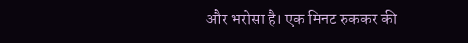और भरोसा है। एक मिनट रुककर की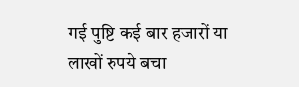गई पुष्टि कई बार हजारों या लाखों रुपये बचा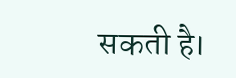सकती है।